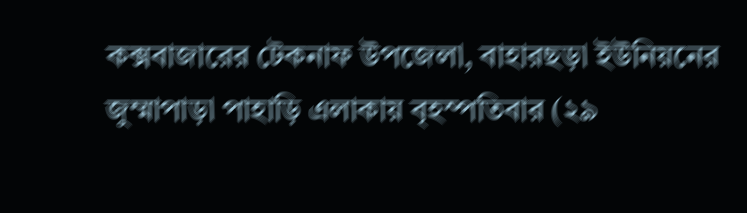কক্সবাজারের টেকনাফ উপজেলা, বাহারছড়া ইউনিয়নের জুম্মাপাড়া পাহাড়ি এলাকায় বৃহস্পতিবার (২৯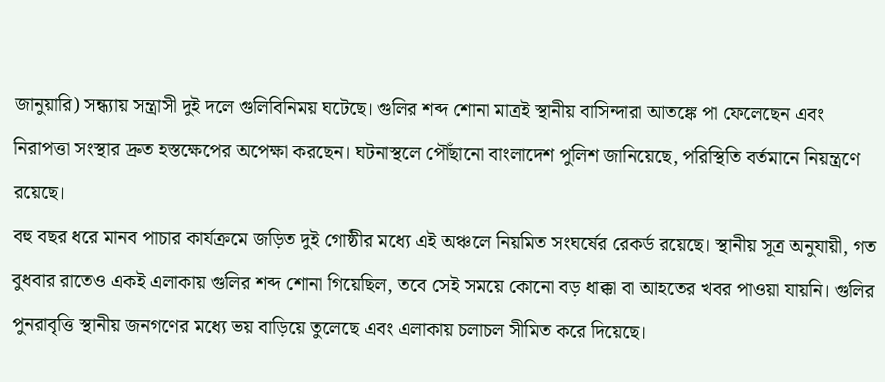জানুয়ারি) সন্ধ্যায় সন্ত্রাসী দুই দলে গুলিবিনিময় ঘটেছে। গুলির শব্দ শোনা মাত্রই স্থানীয় বাসিন্দারা আতঙ্কে পা ফেলেছেন এবং নিরাপত্তা সংস্থার দ্রুত হস্তক্ষেপের অপেক্ষা করছেন। ঘটনাস্থলে পৌঁছানো বাংলাদেশ পুলিশ জানিয়েছে, পরিস্থিতি বর্তমানে নিয়ন্ত্রণে রয়েছে।
বহু বছর ধরে মানব পাচার কার্যক্রমে জড়িত দুই গোষ্ঠীর মধ্যে এই অঞ্চলে নিয়মিত সংঘর্ষের রেকর্ড রয়েছে। স্থানীয় সূত্র অনুযায়ী, গত বুধবার রাতেও একই এলাকায় গুলির শব্দ শোনা গিয়েছিল, তবে সেই সময়ে কোনো বড় ধাক্কা বা আহতের খবর পাওয়া যায়নি। গুলির পুনরাবৃত্তি স্থানীয় জনগণের মধ্যে ভয় বাড়িয়ে তুলেছে এবং এলাকায় চলাচল সীমিত করে দিয়েছে।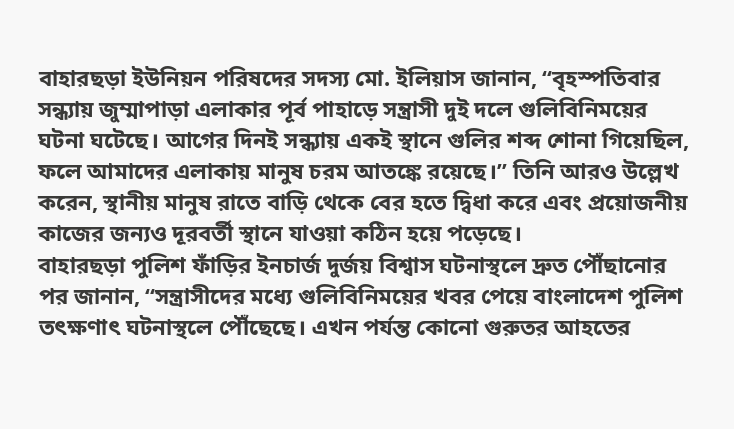বাহারছড়া ইউনিয়ন পরিষদের সদস্য মো. ইলিয়াস জানান, “বৃহস্পতিবার সন্ধ্যায় জুম্মাপাড়া এলাকার পূর্ব পাহাড়ে সন্ত্রাসী দুই দলে গুলিবিনিময়ের ঘটনা ঘটেছে। আগের দিনই সন্ধ্যায় একই স্থানে গুলির শব্দ শোনা গিয়েছিল, ফলে আমাদের এলাকায় মানুষ চরম আতঙ্কে রয়েছে।” তিনি আরও উল্লেখ করেন, স্থানীয় মানুষ রাতে বাড়ি থেকে বের হতে দ্বিধা করে এবং প্রয়োজনীয় কাজের জন্যও দূরবর্তী স্থানে যাওয়া কঠিন হয়ে পড়েছে।
বাহারছড়া পুলিশ ফাঁড়ির ইনচার্জ দুর্জয় বিশ্বাস ঘটনাস্থলে দ্রুত পৌঁছানোর পর জানান, “সন্ত্রাসীদের মধ্যে গুলিবিনিময়ের খবর পেয়ে বাংলাদেশ পুলিশ তৎক্ষণাৎ ঘটনাস্থলে পৌঁছেছে। এখন পর্যন্ত কোনো গুরুতর আহতের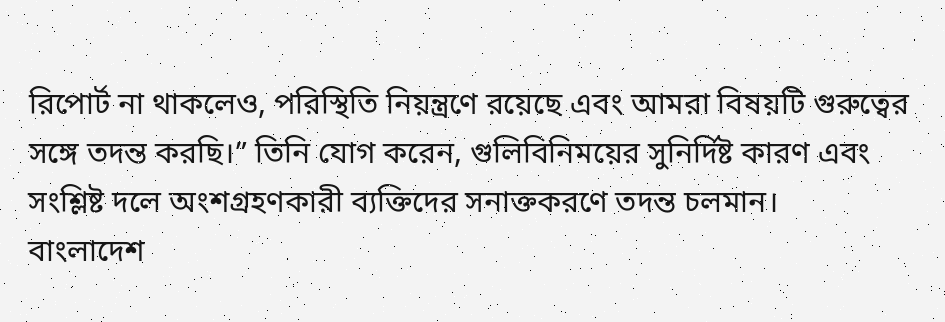রিপোর্ট না থাকলেও, পরিস্থিতি নিয়ন্ত্রণে রয়েছে এবং আমরা বিষয়টি গুরুত্বের সঙ্গে তদন্ত করছি।” তিনি যোগ করেন, গুলিবিনিময়ের সুনির্দিষ্ট কারণ এবং সংশ্লিষ্ট দলে অংশগ্রহণকারী ব্যক্তিদের সনাক্তকরণে তদন্ত চলমান।
বাংলাদেশ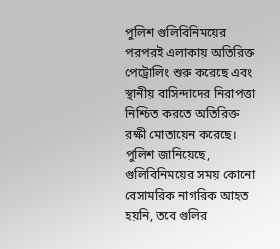পুলিশ গুলিবিনিময়ের পরপরই এলাকায় অতিরিক্ত পেট্রোলিং শুরু করেছে এবং স্থানীয় বাসিন্দাদের নিরাপত্তা নিশ্চিত করতে অতিরিক্ত রক্ষী মোতায়েন করেছে। পুলিশ জানিয়েছে, গুলিবিনিময়ের সময় কোনো বেসামরিক নাগরিক আহত হয়নি, তবে গুলির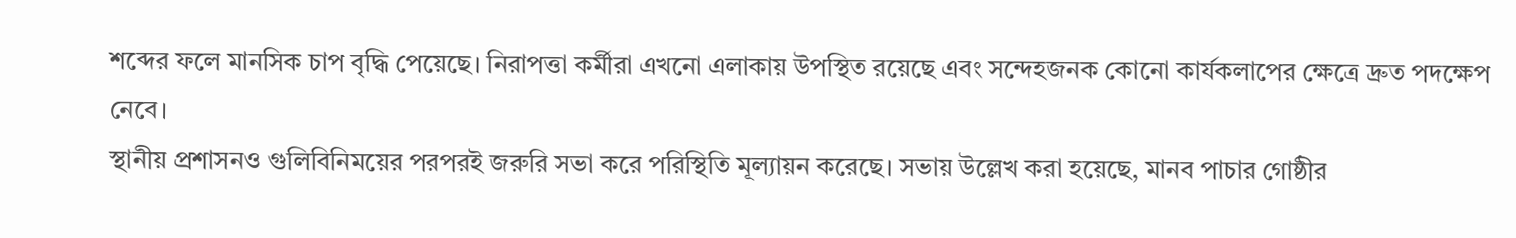শব্দের ফলে মানসিক চাপ বৃদ্ধি পেয়েছে। নিরাপত্তা কর্মীরা এখনো এলাকায় উপস্থিত রয়েছে এবং সন্দেহজনক কোনো কার্যকলাপের ক্ষেত্রে দ্রুত পদক্ষেপ নেবে।
স্থানীয় প্রশাসনও গুলিবিনিময়ের পরপরই জরুরি সভা করে পরিস্থিতি মূল্যায়ন করেছে। সভায় উল্লেখ করা হয়েছে, মানব পাচার গোষ্ঠীর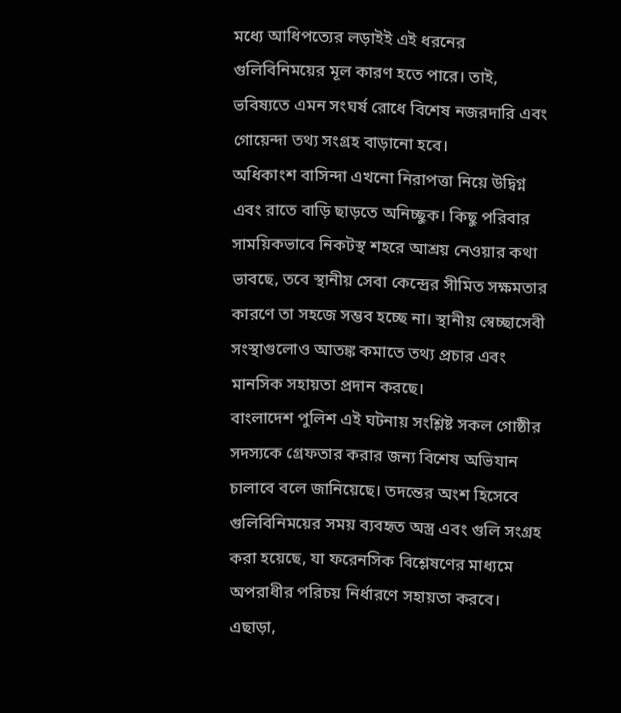মধ্যে আধিপত্যের লড়াইই এই ধরনের গুলিবিনিময়ের মূল কারণ হতে পারে। তাই, ভবিষ্যতে এমন সংঘর্ষ রোধে বিশেষ নজরদারি এবং গোয়েন্দা তথ্য সংগ্রহ বাড়ানো হবে।
অধিকাংশ বাসিন্দা এখনো নিরাপত্তা নিয়ে উদ্বিগ্ন এবং রাতে বাড়ি ছাড়তে অনিচ্ছুক। কিছু পরিবার সাময়িকভাবে নিকটস্থ শহরে আশ্রয় নেওয়ার কথা ভাবছে, তবে স্থানীয় সেবা কেন্দ্রের সীমিত সক্ষমতার কারণে তা সহজে সম্ভব হচ্ছে না। স্থানীয় স্বেচ্ছাসেবী সংস্থাগুলোও আতঙ্ক কমাতে তথ্য প্রচার এবং মানসিক সহায়তা প্রদান করছে।
বাংলাদেশ পুলিশ এই ঘটনায় সংশ্লিষ্ট সকল গোষ্ঠীর সদস্যকে গ্রেফতার করার জন্য বিশেষ অভিযান চালাবে বলে জানিয়েছে। তদন্তের অংশ হিসেবে গুলিবিনিময়ের সময় ব্যবহৃত অস্ত্র এবং গুলি সংগ্রহ করা হয়েছে, যা ফরেনসিক বিশ্লেষণের মাধ্যমে অপরাধীর পরিচয় নির্ধারণে সহায়তা করবে। এছাড়া,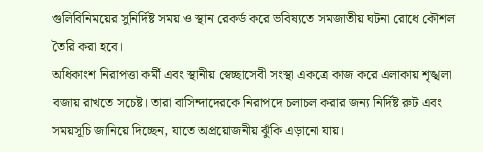গুলিবিনিময়ের সুনির্দিষ্ট সময় ও স্থান রেকর্ড করে ভবিষ্যতে সমজাতীয় ঘটনা রোধে কৌশল তৈরি করা হবে।
অধিকাংশ নিরাপত্তা কর্মী এবং স্থানীয় স্বেচ্ছাসেবী সংস্থা একত্রে কাজ করে এলাকায় শৃঙ্খলা বজায় রাখতে সচেষ্ট। তারা বাসিন্দাদেরকে নিরাপদে চলাচল করার জন্য নির্দিষ্ট রুট এবং সময়সূচি জানিয়ে দিচ্ছেন, যাতে অপ্রয়োজনীয় ঝুঁকি এড়ানো যায়।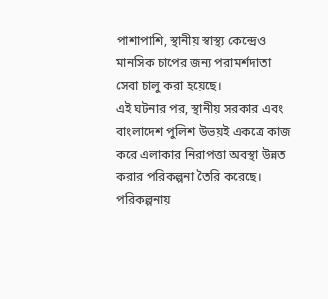পাশাপাশি, স্থানীয় স্বাস্থ্য কেন্দ্রেও মানসিক চাপের জন্য পরামর্শদাতা সেবা চালু করা হয়েছে।
এই ঘটনার পর, স্থানীয় সরকার এবং বাংলাদেশ পুলিশ উভয়ই একত্রে কাজ করে এলাকার নিরাপত্তা অবস্থা উন্নত করার পরিকল্পনা তৈরি করেছে। পরিকল্পনায়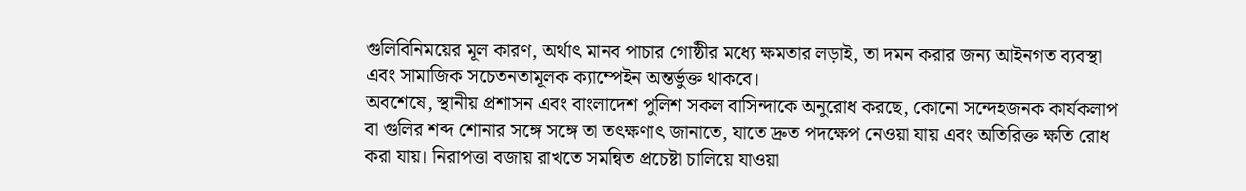গুলিবিনিময়ের মূল কারণ, অর্থাৎ মানব পাচার গোষ্ঠীর মধ্যে ক্ষমতার লড়াই, তা দমন করার জন্য আইনগত ব্যবস্থা এবং সামাজিক সচেতনতামূলক ক্যাম্পেইন অন্তর্ভুক্ত থাকবে।
অবশেষে, স্থানীয় প্রশাসন এবং বাংলাদেশ পুলিশ সকল বাসিন্দাকে অনুরোধ করছে, কোনো সন্দেহজনক কার্যকলাপ বা গুলির শব্দ শোনার সঙ্গে সঙ্গে তা তৎক্ষণাৎ জানাতে, যাতে দ্রুত পদক্ষেপ নেওয়া যায় এবং অতিরিক্ত ক্ষতি রোধ করা যায়। নিরাপত্তা বজায় রাখতে সমন্বিত প্রচেষ্টা চালিয়ে যাওয়া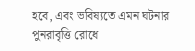হবে, এবং ভবিষ্যতে এমন ঘটনার পুনরাবৃত্তি রোধে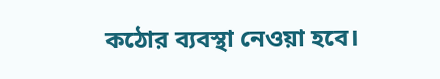কঠোর ব্যবস্থা নেওয়া হবে।